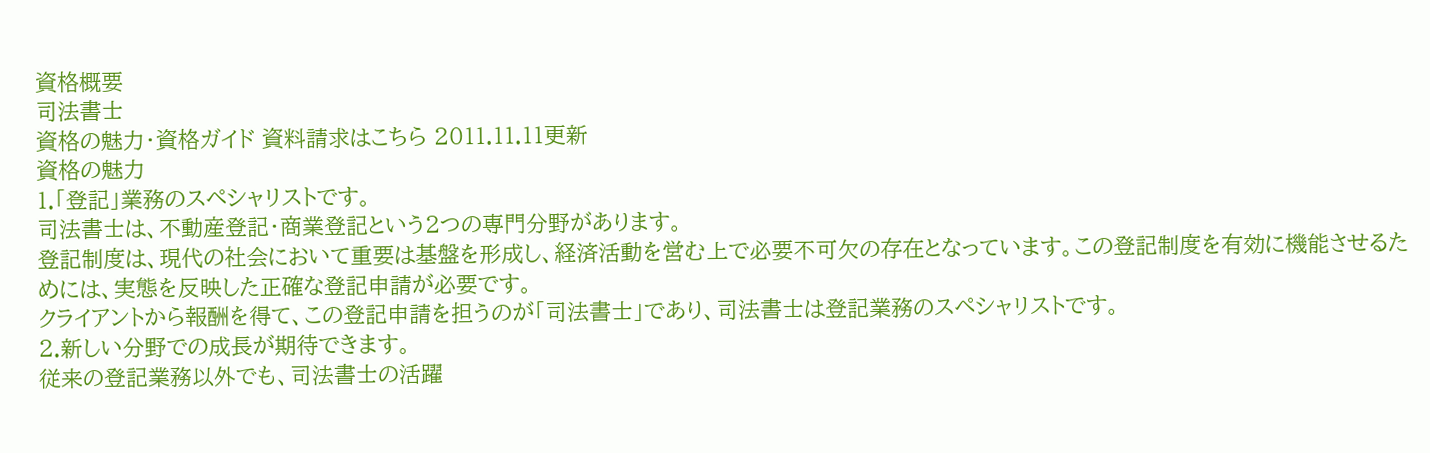資格概要
司法書士
資格の魅力・資格ガイド 資料請求はこちら 2011.11.11更新
資格の魅力
1.「登記」業務のスペシャリストです。
司法書士は、不動産登記・商業登記という2つの専門分野があります。
登記制度は、現代の社会において重要は基盤を形成し、経済活動を営む上で必要不可欠の存在となっています。この登記制度を有効に機能させるためには、実態を反映した正確な登記申請が必要です。
クライアントから報酬を得て、この登記申請を担うのが「司法書士」であり、司法書士は登記業務のスペシャリストです。
2.新しい分野での成長が期待できます。
従来の登記業務以外でも、司法書士の活躍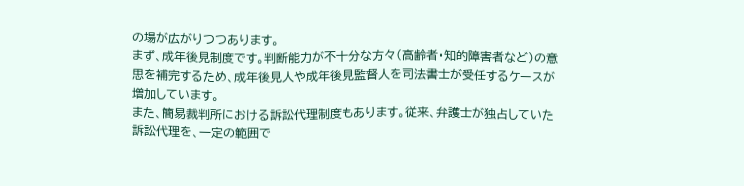の場が広がりつつあります。
まず、成年後見制度です。判断能力が不十分な方々(高齢者・知的障害者など)の意思を補完するため、成年後見人や成年後見監督人を司法書士が受任するケースが増加しています。
また、簡易裁判所における訴訟代理制度もあります。従来、弁護士が独占していた訴訟代理を、一定の範囲で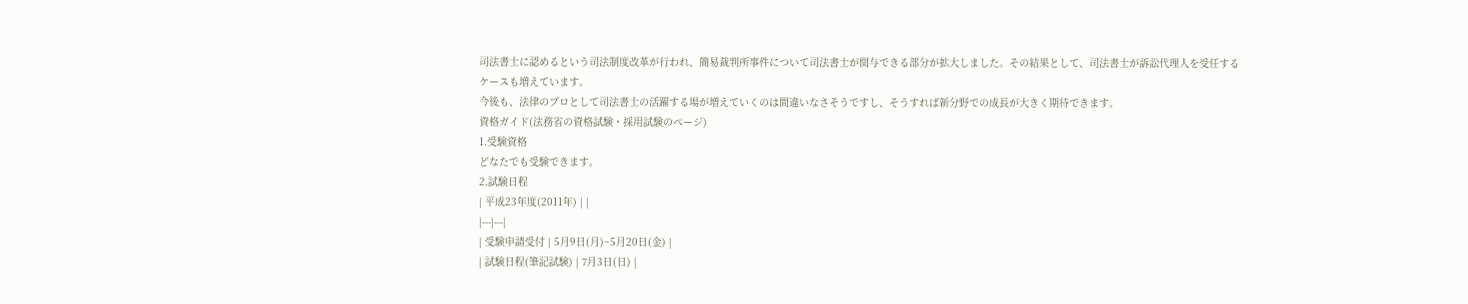司法書士に認めるという司法制度改革が行われ、簡易裁判所事件について司法書士が関与できる部分が拡大しました。その結果として、司法書士が訴訟代理人を受任するケースも増えています。
今後も、法律のプロとして司法書士の活躍する場が増えていくのは間違いなさそうですし、そうすれば新分野での成長が大きく期待できます。
資格ガイド(法務省の資格試験・採用試験のページ)
1.受験資格
どなたでも受験できます。
2.試験日程
| 平成23年度(2011年) | |
|---|---|
| 受験申請受付 | 5月9日(月)~5月20日(金) |
| 試験日程(筆記試験) | 7月3日(日) |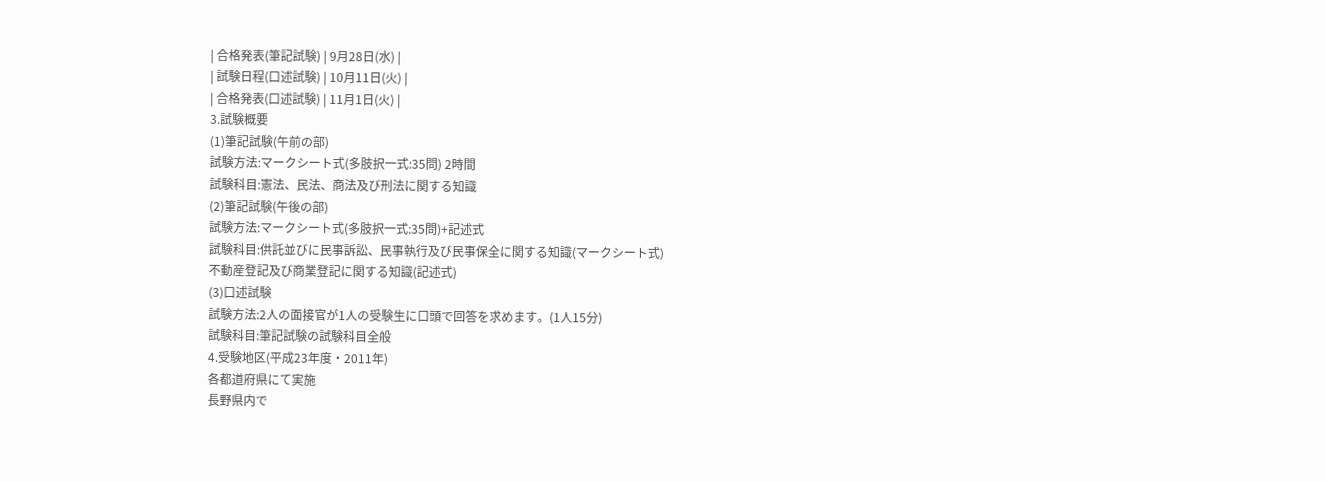| 合格発表(筆記試験) | 9月28日(水) |
| 試験日程(口述試験) | 10月11日(火) |
| 合格発表(口述試験) | 11月1日(火) |
3.試験概要
(1)筆記試験(午前の部)
試験方法:マークシート式(多肢択一式:35問) 2時間
試験科目:憲法、民法、商法及び刑法に関する知識
(2)筆記試験(午後の部)
試験方法:マークシート式(多肢択一式:35問)+記述式
試験科目:供託並びに民事訴訟、民事執行及び民事保全に関する知識(マークシート式)
不動産登記及び商業登記に関する知識(記述式)
(3)口述試験
試験方法:2人の面接官が1人の受験生に口頭で回答を求めます。(1人15分)
試験科目:筆記試験の試験科目全般
4.受験地区(平成23年度・2011年)
各都道府県にて実施
長野県内で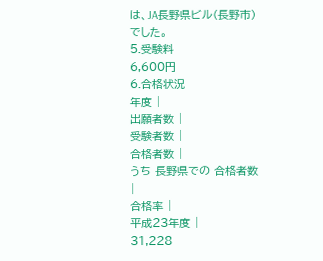は、JA長野県ビル(長野市) でした。
5.受験料
6,600円
6.合格状況
年度 |
出願者数 |
受験者数 |
合格者数 |
うち 長野県での 合格者数 |
合格率 |
平成23年度 |
31,228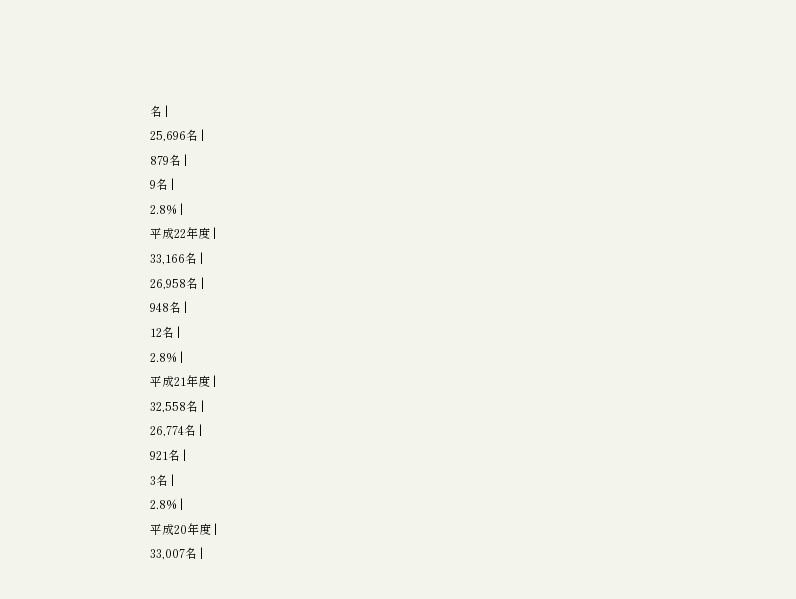名 |
25,696名 |
879名 |
9名 |
2.8% |
平成22年度 |
33,166名 |
26,958名 |
948名 |
12名 |
2.8% |
平成21年度 |
32,558名 |
26,774名 |
921名 |
3名 |
2.8% |
平成20年度 |
33,007名 |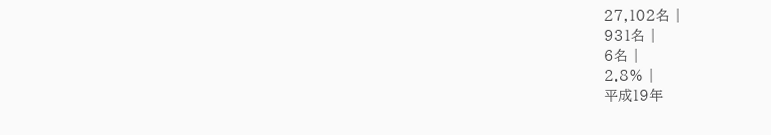27,102名 |
931名 |
6名 |
2.8% |
平成19年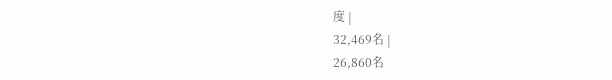度 |
32,469名 |
26,860名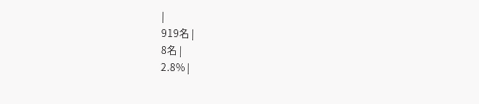|
919名 |
8名 |
2.8% |